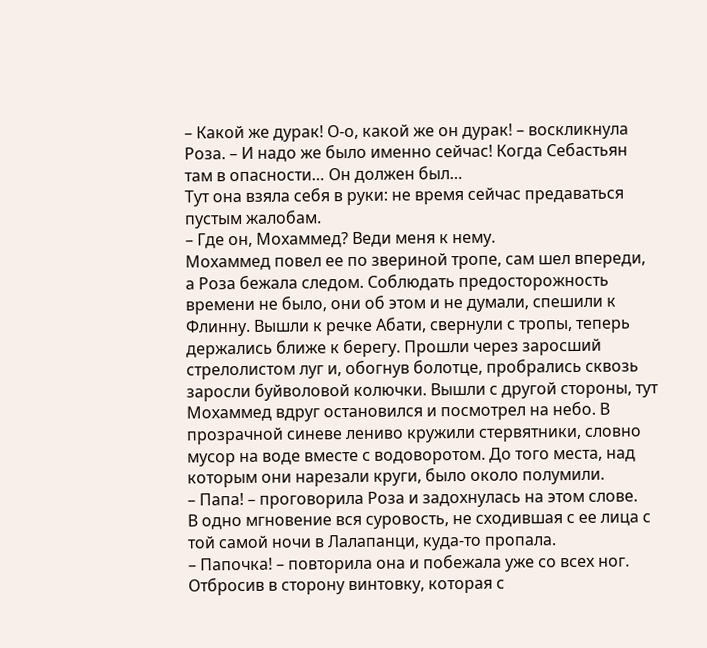– Какой же дурак! О-о, какой же он дурак! – воскликнула Роза. – И надо же было именно сейчас! Когда Себастьян там в опасности… Он должен был…
Тут она взяла себя в руки: не время сейчас предаваться пустым жалобам.
– Где он, Мохаммед? Веди меня к нему.
Мохаммед повел ее по звериной тропе, сам шел впереди, а Роза бежала следом. Соблюдать предосторожность времени не было, они об этом и не думали, спешили к Флинну. Вышли к речке Абати, свернули с тропы, теперь держались ближе к берегу. Прошли через заросший стрелолистом луг и, обогнув болотце, пробрались сквозь заросли буйволовой колючки. Вышли с другой стороны, тут Мохаммед вдруг остановился и посмотрел на небо. В прозрачной синеве лениво кружили стервятники, словно мусор на воде вместе с водоворотом. До того места, над которым они нарезали круги, было около полумили.
– Папа! – проговорила Роза и задохнулась на этом слове.
В одно мгновение вся суровость, не сходившая с ее лица с той самой ночи в Лалапанци, куда-то пропала.
– Папочка! – повторила она и побежала уже со всех ног.
Отбросив в сторону винтовку, которая с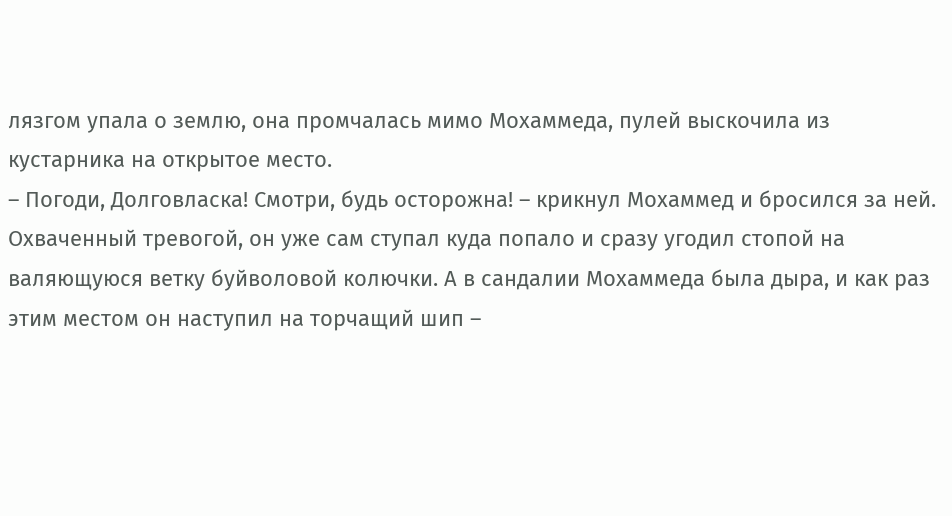лязгом упала о землю, она промчалась мимо Мохаммеда, пулей выскочила из кустарника на открытое место.
– Погоди, Долговласка! Смотри, будь осторожна! – крикнул Мохаммед и бросился за ней.
Охваченный тревогой, он уже сам ступал куда попало и сразу угодил стопой на валяющуюся ветку буйволовой колючки. А в сандалии Мохаммеда была дыра, и как раз этим местом он наступил на торчащий шип –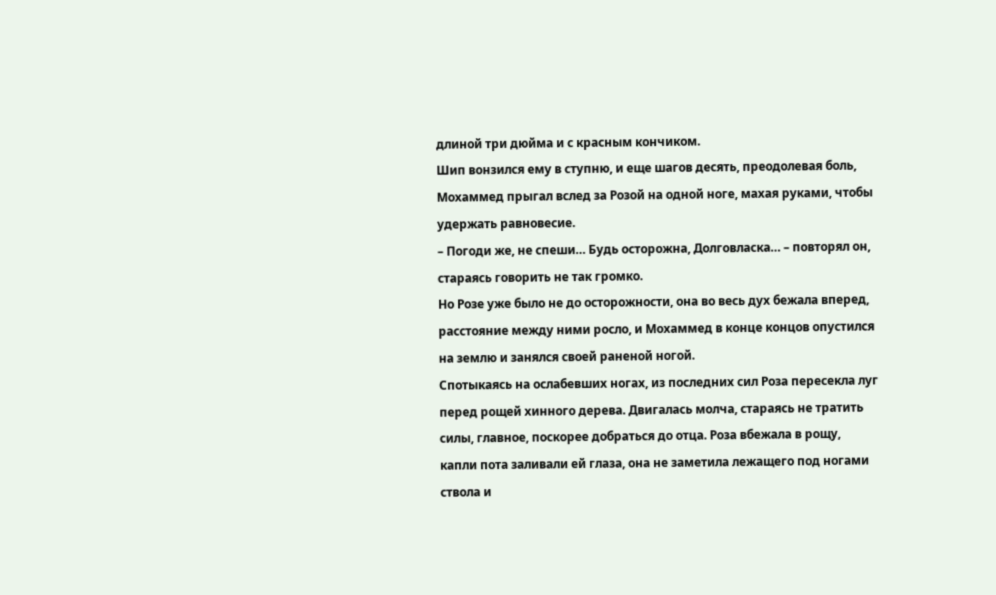длиной три дюйма и с красным кончиком.
Шип вонзился ему в ступню, и еще шагов десять, преодолевая боль, Мохаммед прыгал вслед за Розой на одной ноге, махая руками, чтобы удержать равновесие.
– Погоди же, не спеши… Будь осторожна, Долговласка… – повторял он, стараясь говорить не так громко.
Но Розе уже было не до осторожности, она во весь дух бежала вперед, расстояние между ними росло, и Мохаммед в конце концов опустился на землю и занялся своей раненой ногой.
Спотыкаясь на ослабевших ногах, из последних сил Роза пересекла луг перед рощей хинного дерева. Двигалась молча, стараясь не тратить силы, главное, поскорее добраться до отца. Роза вбежала в рощу, капли пота заливали ей глаза, она не заметила лежащего под ногами ствола и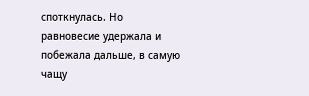споткнулась. Но равновесие удержала и побежала дальше, в самую чащу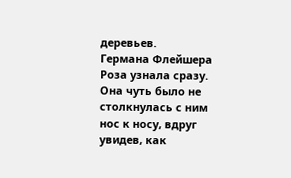деревьев.
Германа Флейшера Роза узнала сразу. Она чуть было не столкнулась с ним нос к носу, вдруг увидев, как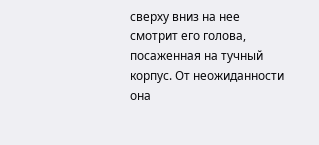сверху вниз на нее смотрит его голова, посаженная на тучный корпус. От неожиданности она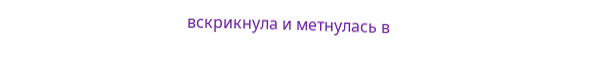вскрикнула и метнулась в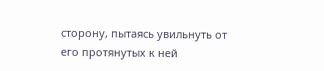сторону, пытаясь увильнуть от его протянутых к ней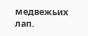медвежьих лап.